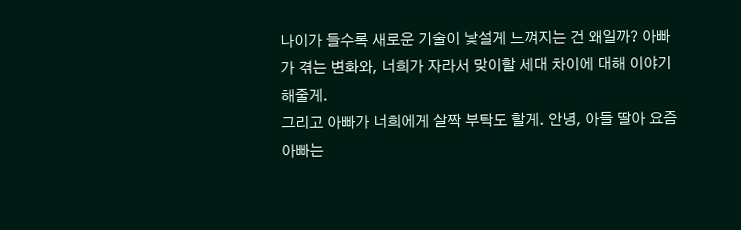나이가 들수록 새로운 기술이 낯설게 느껴지는 건 왜일까? 아빠가 겪는 변화와, 너희가 자라서 맞이할 세대 차이에 대해 이야기해줄게.
그리고 아빠가 너희에게 살짝 부탁도 할게. 안녕, 아들 딸아 요즘 아빠는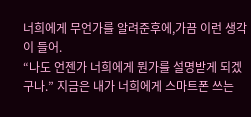너희에게 무언가를 알려준후에,가끔 이런 생각이 들어.
“나도 언젠가 너희에게 뭔가를 설명받게 되겠구나.” 지금은 내가 너희에게 스마트폰 쓰는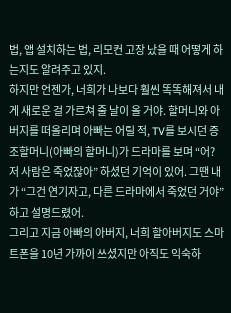법, 앱 설치하는 법, 리모컨 고장 났을 때 어떻게 하는지도 알려주고 있지.
하지만 언젠가, 너희가 나보다 훨씬 똑똑해져서 내게 새로운 걸 가르쳐 줄 날이 올 거야. 할머니와 아버지를 떠올리며 아빠는 어릴 적, TV를 보시던 증조할머니(아빠의 할머니)가 드라마를 보며 “어?
저 사람은 죽었잖아” 하셨던 기억이 있어. 그땐 내가 “그건 연기자고, 다른 드라마에서 죽었던 거야” 하고 설명드렸어.
그리고 지금 아빠의 아버지, 너희 할아버지도 스마트폰을 10년 가까이 쓰셨지만 아직도 익숙하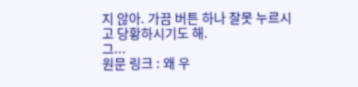지 않아. 가끔 버튼 하나 잘못 누르시고 당황하시기도 해.
그...
원문 링크 : 왜 우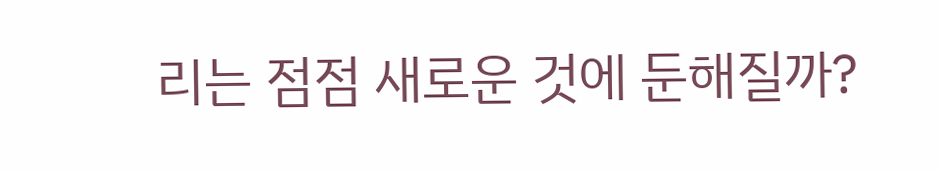리는 점점 새로운 것에 둔해질까?